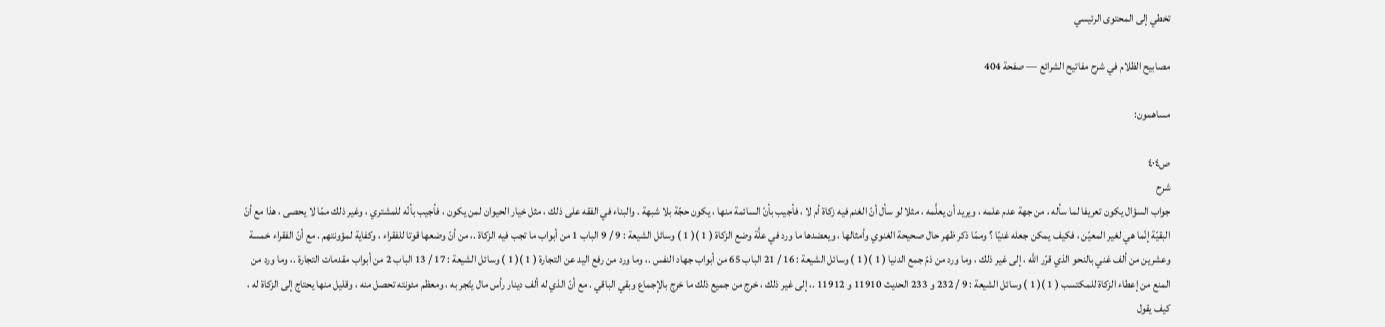تخطي إلى المحتوى الرئيسي

مصابيح الظلام في شرح مفاتيح الشرائع — صفحة 404

مساهمون:

ص٤٠٤
شرح
جواب السؤال يكون تعريفا لما سأله ، من جهة عدم علمه ، ويريد أن يعلَّمه ، مثلا لو سأل أنّ الغنم فيه زكاة أم لا ، فأجيب بأنّ السائمة منها ، يكون حجّة بلا شبهة . والبناء في الفقه على ذلك ، مثل خيار الحيوان لمن يكون ، فأجيب بأنّه للمشتري ، وغير ذلك ممّا لا يحصى ، هذا مع أنّ البقيّة إنّما هي لغير المعيّن ، فكيف يمكن جعله غنيّا ؟ وممّا ذكر ظهر حال صحيحة الغنوي وأمثالها ، ويعضدها ما ورد في علَّة وضع الزكاة ( 1 )( 1 ) وسائل الشيعة : 9 / 9 الباب 1 من أبواب ما تجب فيه الزكاة .، من أنّ وضعها قوتا للفقراء ، وكفاية لمؤونتهم . مع أنّ الفقراء خمسة وعشرين من ألف غني بالنحو الذي قرّر اللَّه ، إلى غير ذلك ، وما ورد من ذمّ جمع الدنيا ( 1 )( 1 ) وسائل الشيعة : 16 / 21 الباب 65 من أبواب جهاد النفس .، وما ورد من رفع اليد عن التجارة ( 1 )( 1 ) وسائل الشيعة : 17 / 13 الباب 2 من أبواب مقدمات التجارة .، وما ورد من المنع من إعطاء الزكاة للمكتسب ( 1 )( 1 ) وسائل الشيعة : 9 / 232 و 233 الحديث 11910 و 11912 .، إلى غير ذلك ، خرج من جميع ذلك ما خرج بالإجماع وبقي الباقي . مع أنّ الذي له ألف دينار رأس مال يتّجر به ، ومعظم مئونته تحصل منه ، وقليل منها يحتاج إلى الزكاة له ، كيف يقول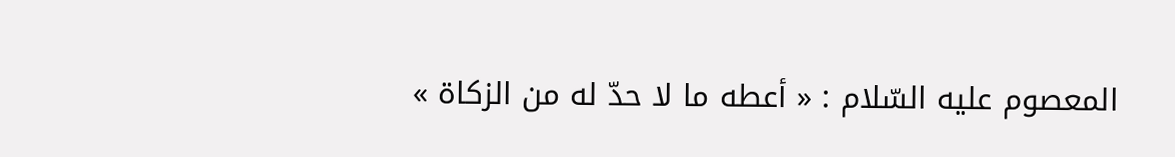المعصوم عليه السّلام : « أعطه ما لا حدّ له من الزكاة »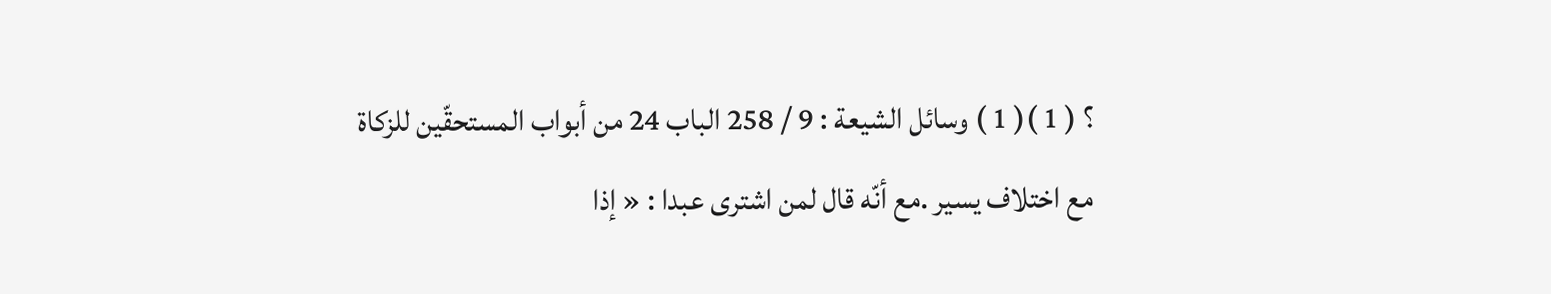؟ ( 1 )( 1 ) وسائل الشيعة : 9 / 258 الباب 24 من أبواب المستحقّين للزكاة مع اختلاف يسير .مع أنّه قال لمن اشترى عبدا : « إذا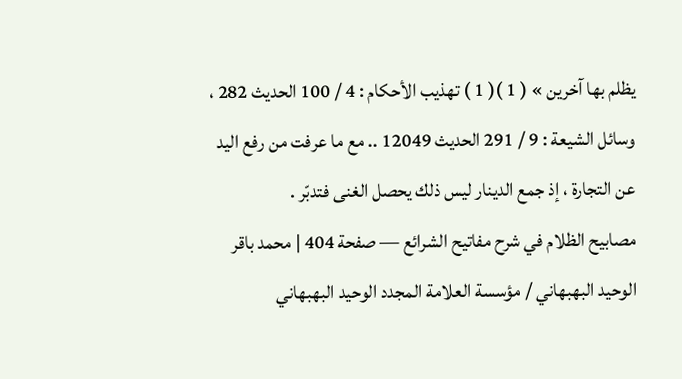يظلم بها آخرين » ( 1 )( 1 ) تهذيب الأحكام : 4 / 100 الحديث 282 ، وسائل الشيعة : 9 / 291 الحديث 12049 .. مع ما عرفت من رفع اليد عن التجارة ، إذ جمع الدينار ليس ذلك يحصل الغنى فتدبّر .
مصابيح الظلام في شرح مفاتيح الشرائع — صفحة 404 | محمد باقر الوحيد البهبهاني / مؤسسة العلامة المجدد الوحيد البهبهاني